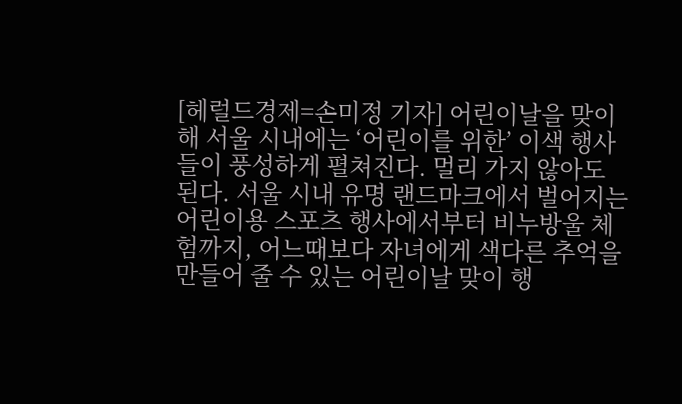[헤럴드경제=손미정 기자] 어린이날을 맞이해 서울 시내에는 ‘어린이를 위한’ 이색 행사들이 풍성하게 펼쳐진다. 멀리 가지 않아도 된다. 서울 시내 유명 랜드마크에서 벌어지는 어린이용 스포츠 행사에서부터 비누방울 체험까지, 어느때보다 자녀에게 색다른 추억을 만들어 줄 수 있는 어린이날 맞이 행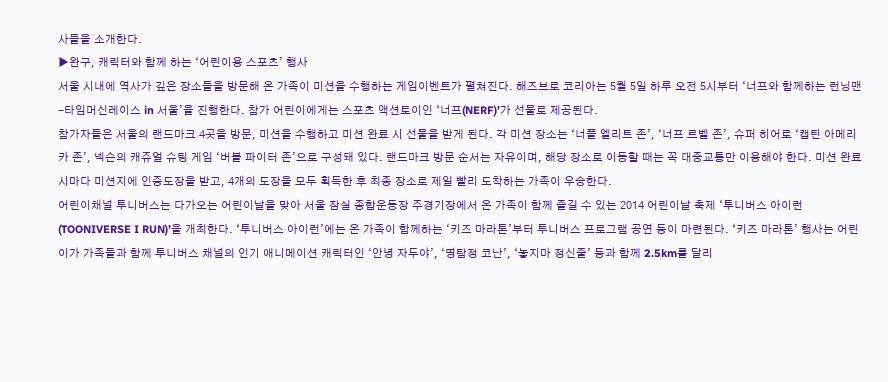사들을 소개한다.
▶완구, 캐릭터와 함께 하는 ‘어린이용 스포츠’ 행사
서울 시내에 역사가 깊은 장소들을 방문해 온 가족이 미션을 수행하는 게임이벤트가 펼쳐진다. 해즈브로 코리아는 5월 5일 하루 오전 5시부터 ‘너프와 함께하는 런닝맨-타임머신레이스 in 서울’을 진행한다. 참가 어린이에게는 스포츠 액션토이인 ‘너프(NERF)’가 선물로 제공된다.
참가자들은 서울의 랜드마크 4곳을 방문, 미션을 수행하고 미션 완료 시 선물을 받게 된다. 각 미션 장소는 ‘너플 엘리트 존’, ‘너프 르벨 존’, 슈퍼 히어로 ‘캡틴 아메리카 존’, 넥슨의 캐쥬얼 슈팅 게임 ‘버블 파이터 존’으로 구성돼 있다. 랜드마크 방문 순서는 자유이며, 해당 장소로 이동할 때는 꼭 대중교통만 이용해야 한다. 미션 완료 시마다 미션지에 인증도장을 받고, 4개의 도장을 모두 획득한 후 최종 장소로 제일 빨리 도착하는 가족이 우승한다.
어린이채널 투니버스는 다가오는 어린이날을 맞아 서울 잠실 종합운동장 주경기장에서 온 가족이 함께 즐길 수 있는 2014 어린이날 축제 ‘투니버스 아이런(TOONIVERSE I RUN)’을 개최한다. ‘투니버스 아이런’에는 온 가족이 함께하는 ‘키즈 마라톤’부터 투니버스 프로그램 공연 등이 마련된다. ‘키즈 마라톤’ 행사는 어린이가 가족들과 함께 투니버스 채널의 인기 애니메이션 캐릭터인 ‘안녕 자두야’, ‘명탐정 코난’, ‘놓지마 정신줄’ 등과 함께 2.5km를 달리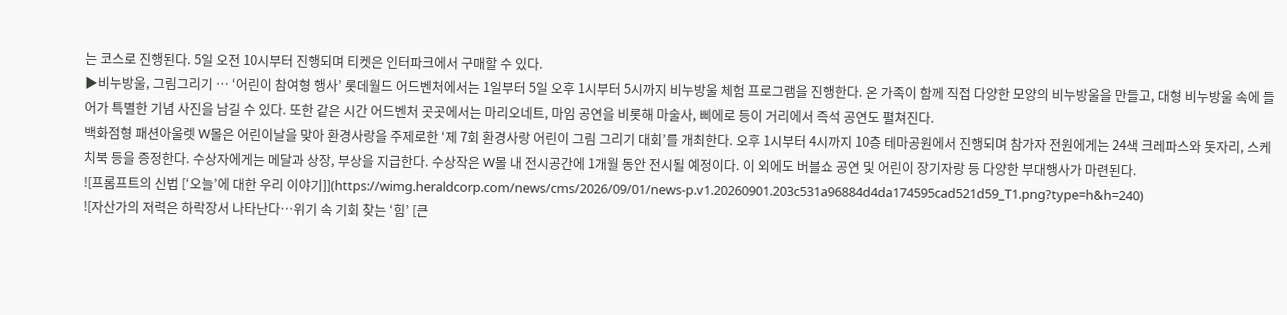는 코스로 진행된다. 5일 오전 10시부터 진행되며 티켓은 인터파크에서 구매할 수 있다.
▶비누방울, 그림그리기 … ‘어린이 참여형 행사’ 롯데월드 어드벤처에서는 1일부터 5일 오후 1시부터 5시까지 비누방울 체험 프로그램을 진행한다. 온 가족이 함께 직접 다양한 모양의 비누방울을 만들고, 대형 비누방울 속에 들어가 특별한 기념 사진을 남길 수 있다. 또한 같은 시간 어드벤처 곳곳에서는 마리오네트, 마임 공연을 비롯해 마술사, 삐에로 등이 거리에서 즉석 공연도 펼쳐진다.
백화점형 패션아울렛 W몰은 어린이날을 맞아 환경사랑을 주제로한 ‘제 7회 환경사랑 어린이 그림 그리기 대회’를 개최한다. 오후 1시부터 4시까지 10층 테마공원에서 진행되며 참가자 전원에게는 24색 크레파스와 돗자리, 스케치북 등을 증정한다. 수상자에게는 메달과 상장, 부상을 지급한다. 수상작은 W몰 내 전시공간에 1개월 동안 전시될 예정이다. 이 외에도 버블쇼 공연 및 어린이 장기자랑 등 다양한 부대행사가 마련된다.
![프롬프트의 신법 [‘오늘’에 대한 우리 이야기]](https://wimg.heraldcorp.com/news/cms/2026/09/01/news-p.v1.20260901.203c531a96884d4da174595cad521d59_T1.png?type=h&h=240)
![자산가의 저력은 하락장서 나타난다…위기 속 기회 찾는 ‘힘’ [큰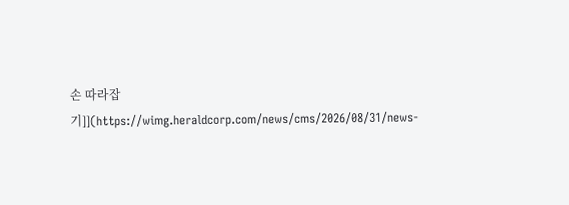손 따라잡기]](https://wimg.heraldcorp.com/news/cms/2026/08/31/news-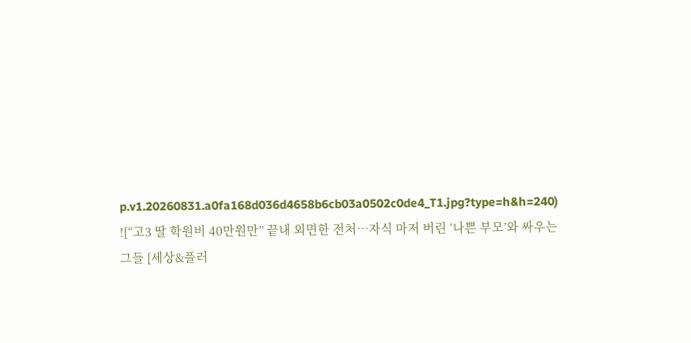p.v1.20260831.a0fa168d036d4658b6cb03a0502c0de4_T1.jpg?type=h&h=240)
![“고3 딸 학원비 40만원만” 끝내 외면한 전처…자식 마저 버린 ‘나쁜 부모’와 싸우는 그들 [세상&플러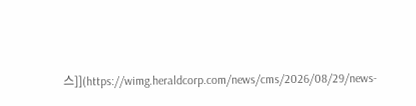스]](https://wimg.heraldcorp.com/news/cms/2026/08/29/news-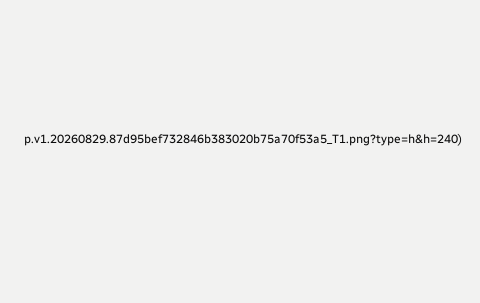p.v1.20260829.87d95bef732846b383020b75a70f53a5_T1.png?type=h&h=240)